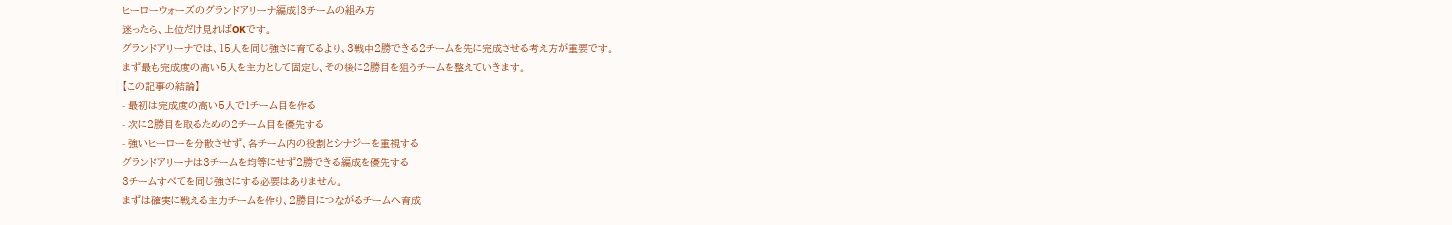ヒーローウォーズのグランドアリーナ編成|3チームの組み方
迷ったら、上位だけ見ればOKです。
グランドアリーナでは、15人を同じ強さに育てるより、3戦中2勝できる2チームを先に完成させる考え方が重要です。
まず最も完成度の高い5人を主力として固定し、その後に2勝目を狙うチームを整えていきます。
【この記事の結論】
- 最初は完成度の高い5人で1チーム目を作る
- 次に2勝目を取るための2チーム目を優先する
- 強いヒーローを分散させず、各チーム内の役割とシナジーを重視する
グランドアリーナは3チームを均等にせず2勝できる編成を優先する
3チームすべてを同じ強さにする必要はありません。
まずは確実に戦える主力チームを作り、2勝目につながるチームへ育成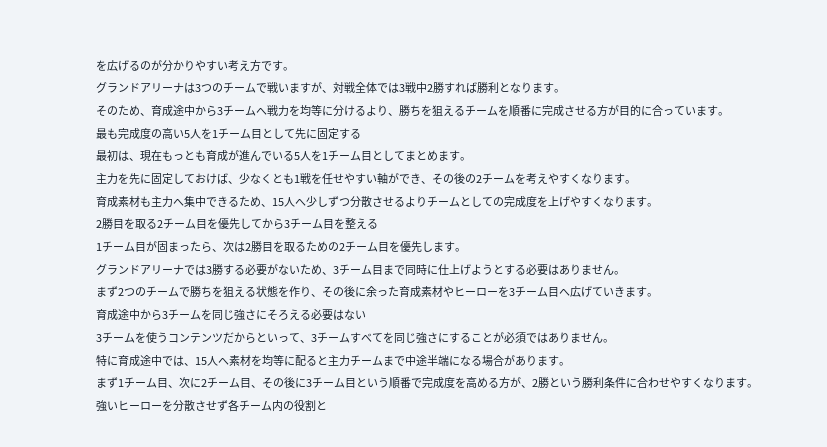を広げるのが分かりやすい考え方です。
グランドアリーナは3つのチームで戦いますが、対戦全体では3戦中2勝すれば勝利となります。
そのため、育成途中から3チームへ戦力を均等に分けるより、勝ちを狙えるチームを順番に完成させる方が目的に合っています。
最も完成度の高い5人を1チーム目として先に固定する
最初は、現在もっとも育成が進んでいる5人を1チーム目としてまとめます。
主力を先に固定しておけば、少なくとも1戦を任せやすい軸ができ、その後の2チームを考えやすくなります。
育成素材も主力へ集中できるため、15人へ少しずつ分散させるよりチームとしての完成度を上げやすくなります。
2勝目を取る2チーム目を優先してから3チーム目を整える
1チーム目が固まったら、次は2勝目を取るための2チーム目を優先します。
グランドアリーナでは3勝する必要がないため、3チーム目まで同時に仕上げようとする必要はありません。
まず2つのチームで勝ちを狙える状態を作り、その後に余った育成素材やヒーローを3チーム目へ広げていきます。
育成途中から3チームを同じ強さにそろえる必要はない
3チームを使うコンテンツだからといって、3チームすべてを同じ強さにすることが必須ではありません。
特に育成途中では、15人へ素材を均等に配ると主力チームまで中途半端になる場合があります。
まず1チーム目、次に2チーム目、その後に3チーム目という順番で完成度を高める方が、2勝という勝利条件に合わせやすくなります。
強いヒーローを分散させず各チーム内の役割と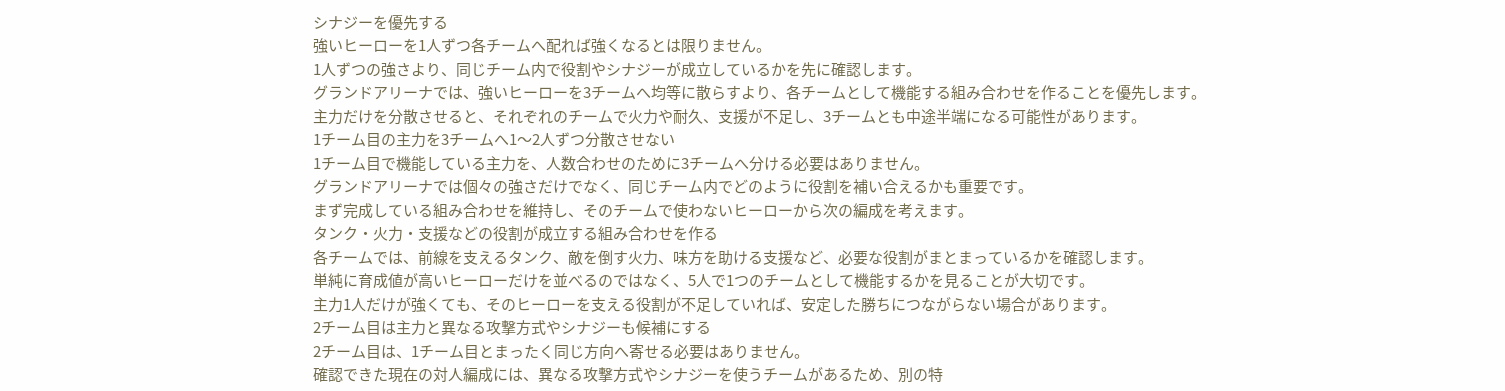シナジーを優先する
強いヒーローを1人ずつ各チームへ配れば強くなるとは限りません。
1人ずつの強さより、同じチーム内で役割やシナジーが成立しているかを先に確認します。
グランドアリーナでは、強いヒーローを3チームへ均等に散らすより、各チームとして機能する組み合わせを作ることを優先します。
主力だけを分散させると、それぞれのチームで火力や耐久、支援が不足し、3チームとも中途半端になる可能性があります。
1チーム目の主力を3チームへ1〜2人ずつ分散させない
1チーム目で機能している主力を、人数合わせのために3チームへ分ける必要はありません。
グランドアリーナでは個々の強さだけでなく、同じチーム内でどのように役割を補い合えるかも重要です。
まず完成している組み合わせを維持し、そのチームで使わないヒーローから次の編成を考えます。
タンク・火力・支援などの役割が成立する組み合わせを作る
各チームでは、前線を支えるタンク、敵を倒す火力、味方を助ける支援など、必要な役割がまとまっているかを確認します。
単純に育成値が高いヒーローだけを並べるのではなく、5人で1つのチームとして機能するかを見ることが大切です。
主力1人だけが強くても、そのヒーローを支える役割が不足していれば、安定した勝ちにつながらない場合があります。
2チーム目は主力と異なる攻撃方式やシナジーも候補にする
2チーム目は、1チーム目とまったく同じ方向へ寄せる必要はありません。
確認できた現在の対人編成には、異なる攻撃方式やシナジーを使うチームがあるため、別の特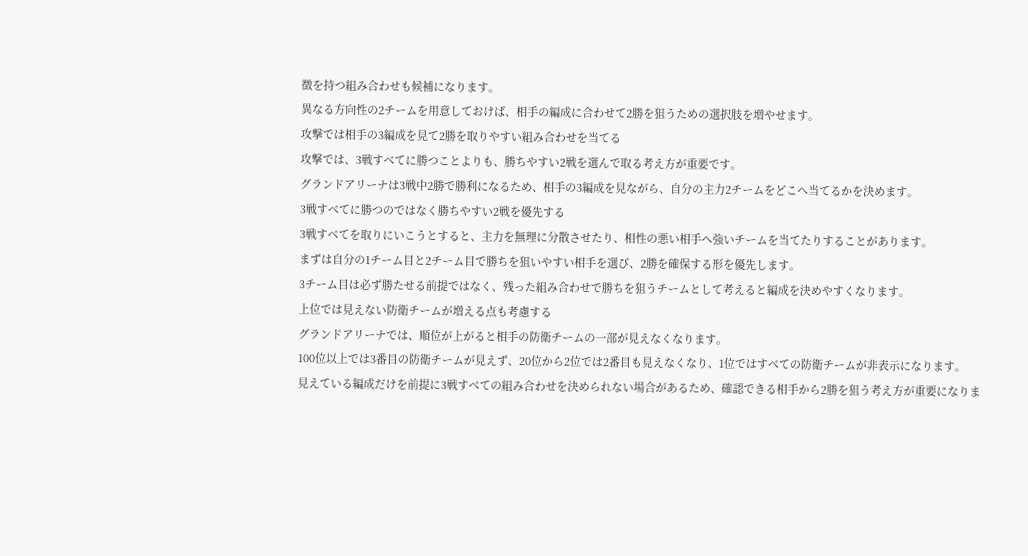徴を持つ組み合わせも候補になります。
異なる方向性の2チームを用意しておけば、相手の編成に合わせて2勝を狙うための選択肢を増やせます。
攻撃では相手の3編成を見て2勝を取りやすい組み合わせを当てる
攻撃では、3戦すべてに勝つことよりも、勝ちやすい2戦を選んで取る考え方が重要です。
グランドアリーナは3戦中2勝で勝利になるため、相手の3編成を見ながら、自分の主力2チームをどこへ当てるかを決めます。
3戦すべてに勝つのではなく勝ちやすい2戦を優先する
3戦すべてを取りにいこうとすると、主力を無理に分散させたり、相性の悪い相手へ強いチームを当てたりすることがあります。
まずは自分の1チーム目と2チーム目で勝ちを狙いやすい相手を選び、2勝を確保する形を優先します。
3チーム目は必ず勝たせる前提ではなく、残った組み合わせで勝ちを狙うチームとして考えると編成を決めやすくなります。
上位では見えない防衛チームが増える点も考慮する
グランドアリーナでは、順位が上がると相手の防衛チームの一部が見えなくなります。
100位以上では3番目の防衛チームが見えず、20位から2位では2番目も見えなくなり、1位ではすべての防衛チームが非表示になります。
見えている編成だけを前提に3戦すべての組み合わせを決められない場合があるため、確認できる相手から2勝を狙う考え方が重要になりま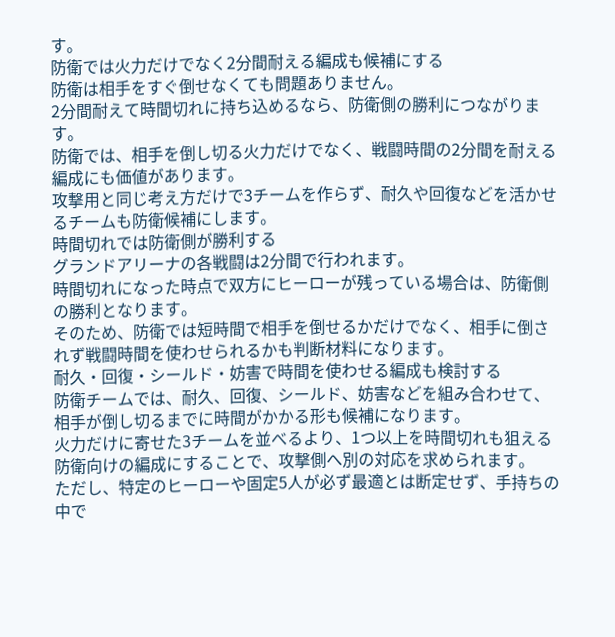す。
防衛では火力だけでなく2分間耐える編成も候補にする
防衛は相手をすぐ倒せなくても問題ありません。
2分間耐えて時間切れに持ち込めるなら、防衛側の勝利につながります。
防衛では、相手を倒し切る火力だけでなく、戦闘時間の2分間を耐える編成にも価値があります。
攻撃用と同じ考え方だけで3チームを作らず、耐久や回復などを活かせるチームも防衛候補にします。
時間切れでは防衛側が勝利する
グランドアリーナの各戦闘は2分間で行われます。
時間切れになった時点で双方にヒーローが残っている場合は、防衛側の勝利となります。
そのため、防衛では短時間で相手を倒せるかだけでなく、相手に倒されず戦闘時間を使わせられるかも判断材料になります。
耐久・回復・シールド・妨害で時間を使わせる編成も検討する
防衛チームでは、耐久、回復、シールド、妨害などを組み合わせて、相手が倒し切るまでに時間がかかる形も候補になります。
火力だけに寄せた3チームを並べるより、1つ以上を時間切れも狙える防衛向けの編成にすることで、攻撃側へ別の対応を求められます。
ただし、特定のヒーローや固定5人が必ず最適とは断定せず、手持ちの中で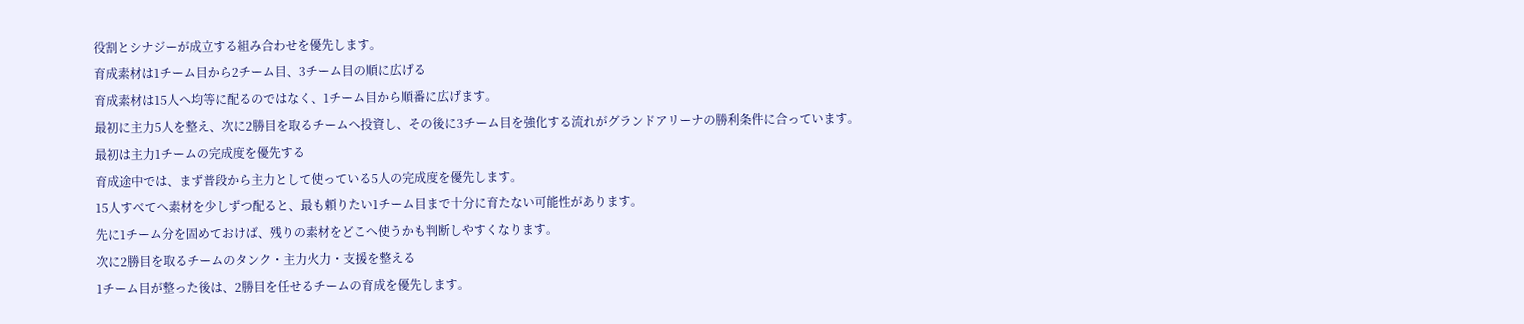役割とシナジーが成立する組み合わせを優先します。
育成素材は1チーム目から2チーム目、3チーム目の順に広げる
育成素材は15人へ均等に配るのではなく、1チーム目から順番に広げます。
最初に主力5人を整え、次に2勝目を取るチームへ投資し、その後に3チーム目を強化する流れがグランドアリーナの勝利条件に合っています。
最初は主力1チームの完成度を優先する
育成途中では、まず普段から主力として使っている5人の完成度を優先します。
15人すべてへ素材を少しずつ配ると、最も頼りたい1チーム目まで十分に育たない可能性があります。
先に1チーム分を固めておけば、残りの素材をどこへ使うかも判断しやすくなります。
次に2勝目を取るチームのタンク・主力火力・支援を整える
1チーム目が整った後は、2勝目を任せるチームの育成を優先します。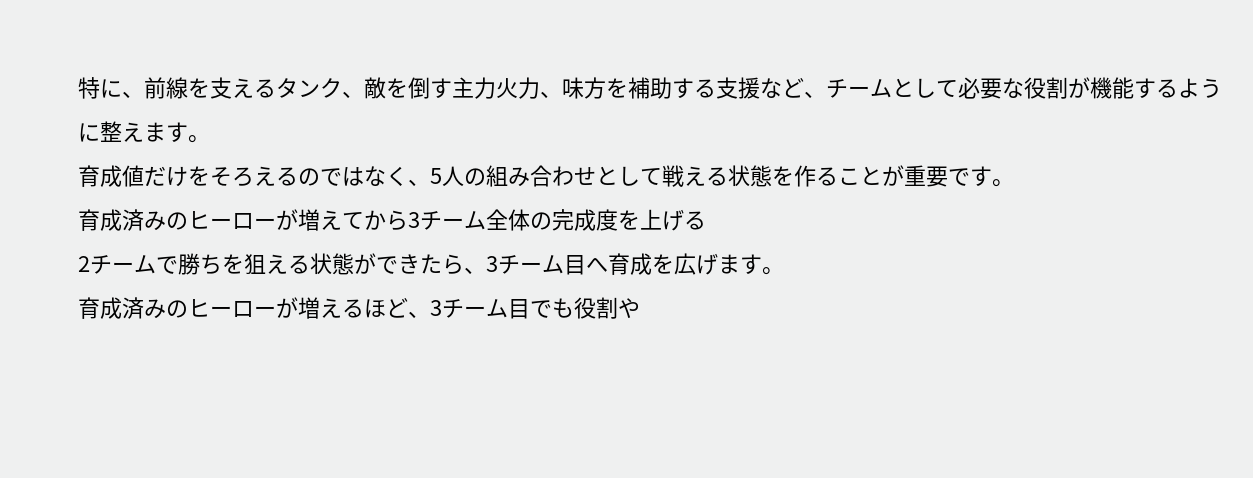特に、前線を支えるタンク、敵を倒す主力火力、味方を補助する支援など、チームとして必要な役割が機能するように整えます。
育成値だけをそろえるのではなく、5人の組み合わせとして戦える状態を作ることが重要です。
育成済みのヒーローが増えてから3チーム全体の完成度を上げる
2チームで勝ちを狙える状態ができたら、3チーム目へ育成を広げます。
育成済みのヒーローが増えるほど、3チーム目でも役割や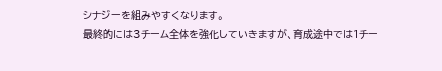シナジーを組みやすくなります。
最終的には3チーム全体を強化していきますが、育成途中では1チー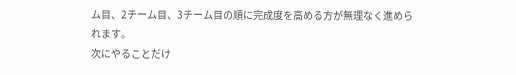ム目、2チーム目、3チーム目の順に完成度を高める方が無理なく進められます。
次にやることだけ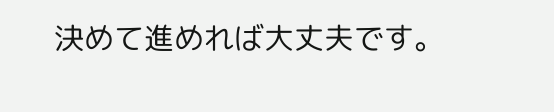決めて進めれば大丈夫です。